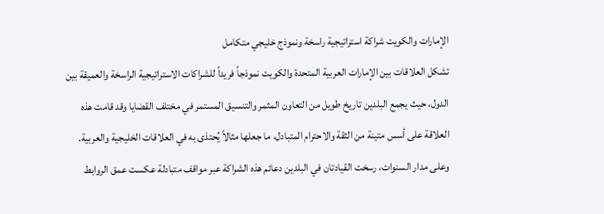الإمارات والكويت شراكة استراتيجية راسخة ونموذج خليجي متكامل
تشكل العلاقات بين الإمارات العربية المتحدة والكويت نموذجاً فريداً للشراكات الاستراتيجية الراسخة والعميقة بين الدول، حيث يجمع البلدين تاريخ طويل من التعاون المثمر والتنسيق المستمر في مختلف القضايا وقد قامت هذه العلاقة على أسس متينة من الثقة والاحترام المتبادل، ما جعلها مثالاً يُحتذى به في العلاقات الخليجية والعربية.
وعلى مدار السنوات، رسخت القيادتان في البلدين دعائم هذه الشراكة عبر مواقف متبادلة عكست عمق الروابط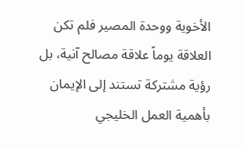الأخوية ووحدة المصير فلم تكن العلاقة يوماً علاقة مصالح آنية، بل رؤية مشتركة تستند إلى الإيمان بأهمية العمل الخليجي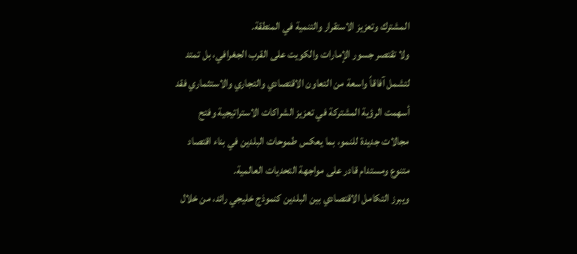المشترك وتعزيز الاستقرار والتنمية في المنطقة.
ولا تقتصر جسور الإمارات والكويت على القرب الجغرافي، بل تمتد لتشمل آفاقاً واسعة من التعاون الاقتصادي والتجاري والاستثماري فقد أسهمت الرؤية المشتركة في تعزيز الشراكات الاستراتيجية وفتح مجالات جديدة للنمو، بما يعكس طموحات البلدين في بناء اقتصاد متنوع ومستدام قادر على مواجهة التحديات العالمية.
ويبرز التكامل الاقتصادي بين البلدين كنموذج خليجي رائد، من خلال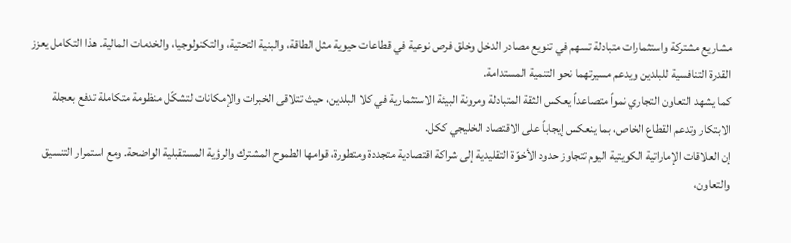مشاريع مشتركة واستثمارات متبادلة تسهم في تنويع مصادر الدخل وخلق فرص نوعية في قطاعات حيوية مثل الطاقة، والبنية التحتية، والتكنولوجيا، والخدمات المالية. هذا التكامل يعزز القدرة التنافسية للبلدين ويدعم مسيرتهما نحو التنمية المستدامة.
كما يشهد التعاون التجاري نمواً متصاعداً يعكس الثقة المتبادلة ومرونة البيئة الاستثمارية في كلا البلدين، حيث تتلاقى الخبرات والإمكانات لتشكّل منظومة متكاملة تدفع بعجلة الابتكار وتدعم القطاع الخاص، بما ينعكس إيجاباً على الاقتصاد الخليجي ككل.
إن العلاقات الإماراتية الكويتية اليوم تتجاوز حدود الأخوّة التقليدية إلى شراكة اقتصادية متجددة ومتطورة، قوامها الطموح المشترك والرؤية المستقبلية الواضحة. ومع استمرار التنسيق والتعاون،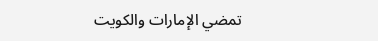تمضي الإمارات والكويت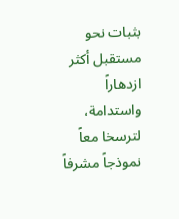بثبات نحو مستقبل أكثر ازدهاراً واستدامة، لترسخا معاً نموذجاً مشرفاً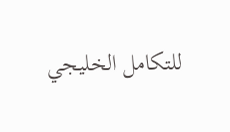للتكامل الخليجي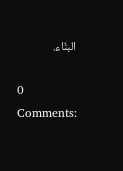البنّاء.

0 Comments: